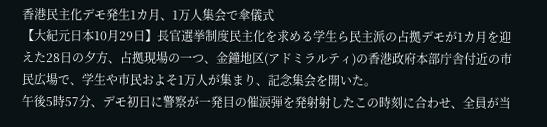香港民主化デモ発生1カ月、1万人集会で傘儀式
【大紀元日本10月29日】長官選挙制度民主化を求める学生ら民主派の占拠デモが1カ月を迎えた28日の夕方、占拠現場の一つ、金鐘地区(アドミラルティ)の香港政府本部庁舎付近の市民広場で、学生や市民およそ1万人が集まり、記念集会を開いた。
午後5時57分、デモ初日に警察が一発目の催涙弾を発射射したこの時刻に合わせ、全員が当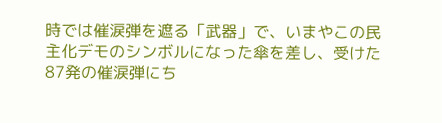時では催涙弾を遮る「武器」で、いまやこの民主化デモのシンボルになった傘を差し、受けた87発の催涙弾にち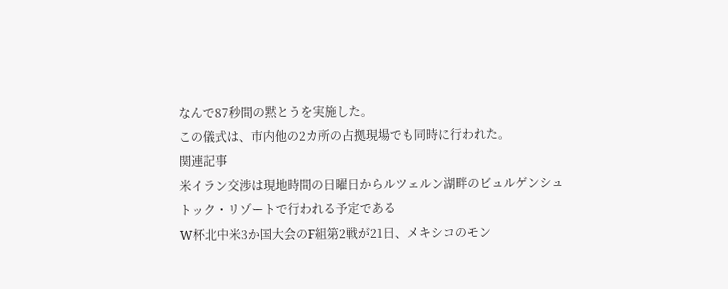なんで87秒間の黙とうを実施した。
この儀式は、市内他の2カ所の占拠現場でも同時に行われた。
関連記事
米イラン交渉は現地時間の日曜日からルツェルン湖畔のビュルゲンシュトック・リゾートで行われる予定である
W杯北中米3か国大会のF組第2戦が21日、メキシコのモン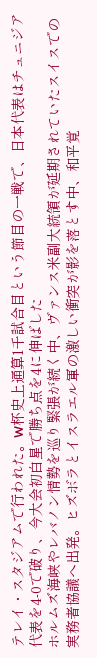テレイ・スタジアムで行われた。W杯史上通算1千試合目という節目の一戦で、日本代表はチュニジア代表を4-0で破り、今大会初白星で勝ち点を4に伸ばした
ホルムズ海峡やレバノン情勢を巡り緊張が続く中、ヴァンス米副大統領が延期されていたスイスでの実務者協議へ出発。ヒズボラとイスラエル軍の激しい衝突が影を落とす中、和平覚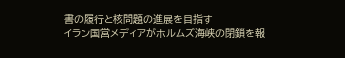書の履行と核問題の進展を目指す
イラン国営メディアがホルムズ海峡の閉鎖を報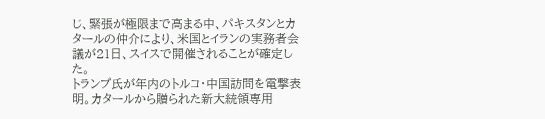じ、緊張が極限まで高まる中、パキスタンとカタールの仲介により、米国とイランの実務者会議が21日、スイスで開催されることが確定した。
トランプ氏が年内のトルコ・中国訪問を電撃表明。カタールから贈られた新大統領専用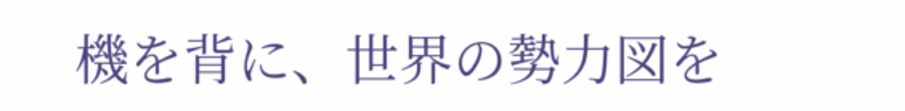機を背に、世界の勢力図を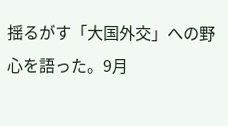揺るがす「大国外交」への野心を語った。9月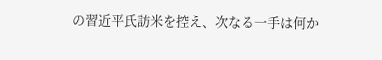の習近平氏訪米を控え、次なる一手は何か